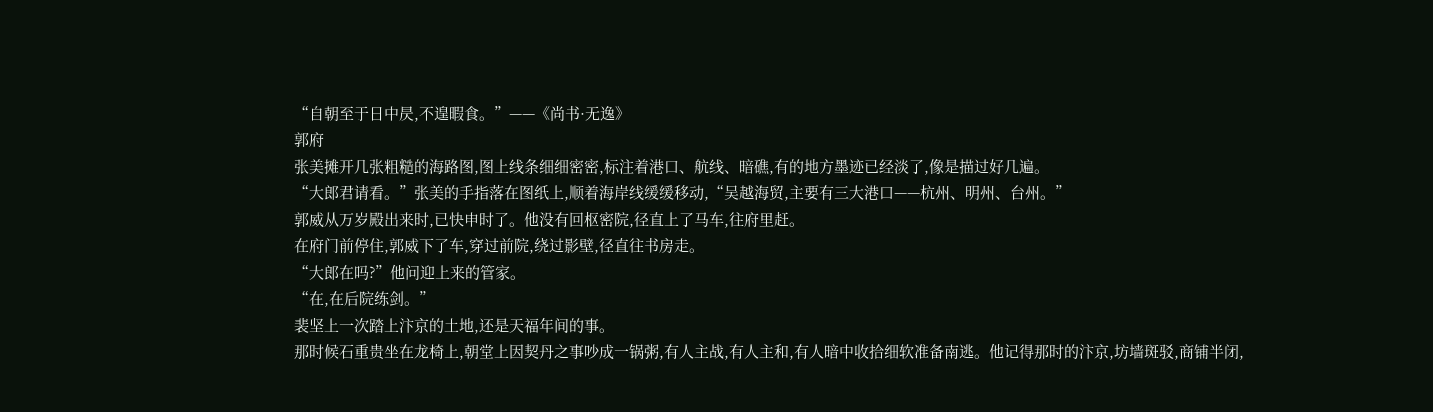“自朝至于日中昃,不遑暇食。”——《尚书·无逸》
郭府
张美摊开几张粗糙的海路图,图上线条细细密密,标注着港口、航线、暗礁,有的地方墨迹已经淡了,像是描过好几遍。
“大郎君请看。”张美的手指落在图纸上,顺着海岸线缓缓移动,“吴越海贸,主要有三大港口——杭州、明州、台州。”
郭威从万岁殿出来时,已快申时了。他没有回枢密院,径直上了马车,往府里赶。
在府门前停住,郭威下了车,穿过前院,绕过影壁,径直往书房走。
“大郎在吗?”他问迎上来的管家。
“在,在后院练剑。”
裴坚上一次踏上汴京的土地,还是天福年间的事。
那时候石重贵坐在龙椅上,朝堂上因契丹之事吵成一锅粥,有人主战,有人主和,有人暗中收拾细软准备南逃。他记得那时的汴京,坊墙斑驳,商铺半闭,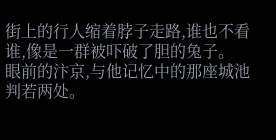街上的行人缩着脖子走路,谁也不看谁,像是一群被吓破了胆的兔子。
眼前的汴京,与他记忆中的那座城池判若两处。